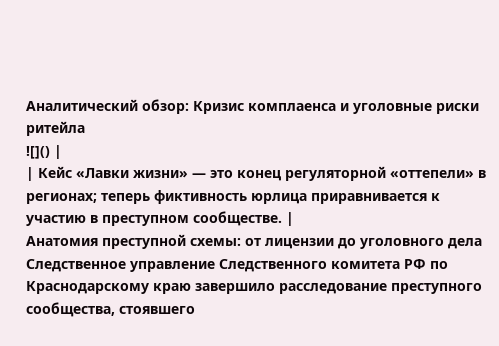Аналитический обзор: Кризис комплаенса и уголовные риски ритейла
![]() |
| Кейс «Лавки жизни» — это конец регуляторной «оттепели» в регионах; теперь фиктивность юрлица приравнивается к участию в преступном сообществе. |
Анатомия преступной схемы: от лицензии до уголовного дела
Следственное управление Следственного комитета РФ по Краснодарскому краю завершило расследование преступного сообщества, стоявшего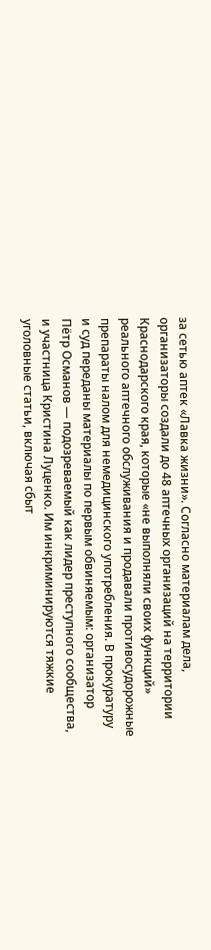за сетью аптек «Лавка жизни». Согласно материалам дела, организаторы создали до 48 аптечных организаций на территории Краснодарского края, которые «не выполняли своих функций» реального аптечного обслуживания и продавали противосудорожные препараты налом для немедицинского употребления. В прокуратуру и суд переданы материалы по первым обвиняемым: организатор Пётр Османов — подозреваемый как лидер преступного сообщества, и участница Кристина Луценко. Им инкриминируются тяжкие уголовные статьи, включая сбыт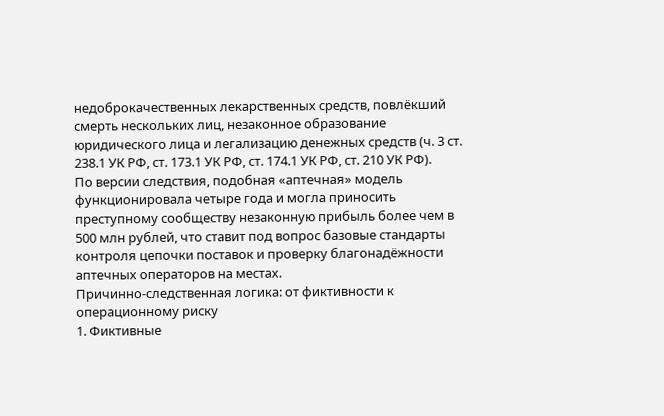недоброкачественных лекарственных средств, повлёкший смерть нескольких лиц, незаконное образование юридического лица и легализацию денежных средств (ч. 3 ст. 238.1 УК РФ, ст. 173.1 УК РФ, ст. 174.1 УК РФ, ст. 210 УК РФ).
По версии следствия, подобная «аптечная» модель функционировала четыре года и могла приносить преступному сообществу незаконную прибыль более чем в 500 млн рублей, что ставит под вопрос базовые стандарты контроля цепочки поставок и проверку благонадёжности аптечных операторов на местах.
Причинно-следственная логика: от фиктивности к операционному риску
1. Фиктивные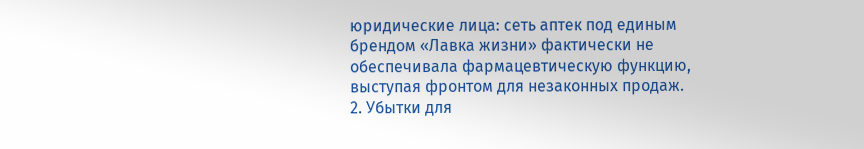юридические лица: сеть аптек под единым брендом «Лавка жизни» фактически не обеспечивала фармацевтическую функцию, выступая фронтом для незаконных продаж.
2. Убытки для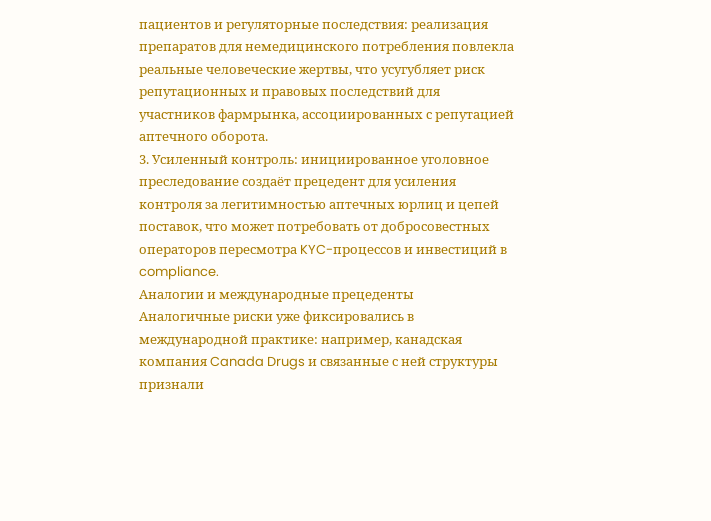пациентов и регуляторные последствия: реализация препаратов для немедицинского потребления повлекла реальные человеческие жертвы, что усугубляет риск репутационных и правовых последствий для участников фармрынка, ассоциированных с репутацией аптечного оборота.
3. Усиленный контроль: инициированное уголовное преследование создаёт прецедент для усиления контроля за легитимностью аптечных юрлиц и цепей поставок, что может потребовать от добросовестных операторов пересмотра KYC-процессов и инвестиций в compliance.
Аналогии и международные прецеденты
Аналогичные риски уже фиксировались в международной практике: например, канадская компания Canada Drugs и связанные с ней структуры признали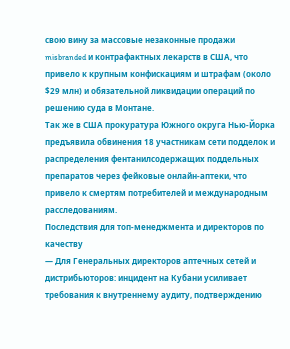свою вину за массовые незаконные продажи misbranded и контрафактных лекарств в США, что привело к крупным конфискациям и штрафам (около $29 млн) и обязательной ликвидации операций по решению суда в Монтане.
Так же в США прокуратура Южного округа Нью-Йорка предъявила обвинения 18 участникам сети подделок и распределения фентанилсодержащих поддельных препаратов через фейковые онлайн-аптеки, что привело к смертям потребителей и международным расследованиям.
Последствия для топ-менеджмента и директоров по качеству
— Для Генеральных директоров аптечных сетей и дистрибьюторов: инцидент на Кубани усиливает требования к внутреннему аудиту, подтверждению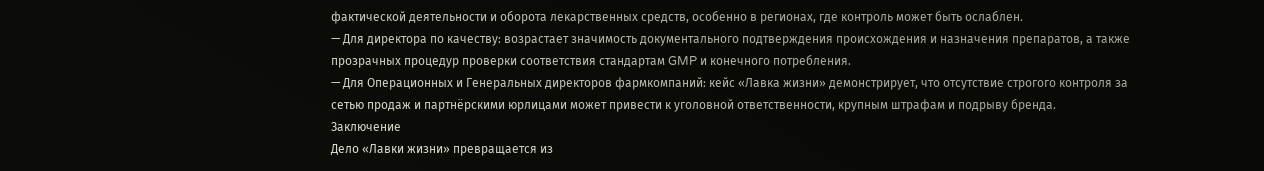фактической деятельности и оборота лекарственных средств, особенно в регионах, где контроль может быть ослаблен.
— Для директора по качеству: возрастает значимость документального подтверждения происхождения и назначения препаратов, а также прозрачных процедур проверки соответствия стандартам GMP и конечного потребления.
— Для Операционных и Генеральных директоров фармкомпаний: кейс «Лавка жизни» демонстрирует, что отсутствие строгого контроля за сетью продаж и партнёрскими юрлицами может привести к уголовной ответственности, крупным штрафам и подрыву бренда.
Заключение
Дело «Лавки жизни» превращается из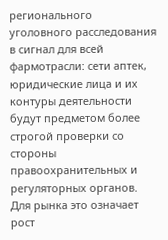регионального уголовного расследования в сигнал для всей фармотрасли: сети аптек, юридические лица и их контуры деятельности будут предметом более строгой проверки со стороны правоохранительных и регуляторных органов. Для рынка это означает рост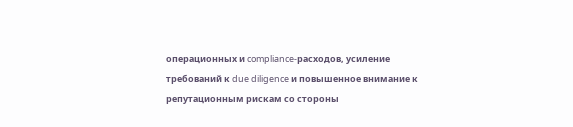операционных и compliance-расходов, усиление требований к due diligence и повышенное внимание к репутационным рискам со стороны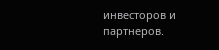инвесторов и партнеров.